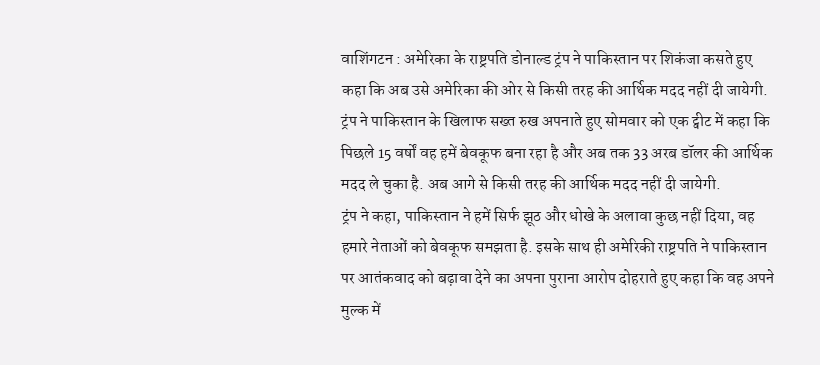वाशिंगटन : अमेरिका के राष्ट्रपति डोनाल्ड ट्रंप ने पाकिस्तान पर शिकंजा कसते हुए कहा कि अब उसे अमेरिका की ओर से किसी तरह की आर्थिक मदद नहीं दी जायेगी. ट्रंप ने पाकिस्तान के खिलाफ सख्त रुख अपनाते हुए सोमवार को एक ट्वीट में कहा कि पिछले 15 वर्षों वह हमें बेवकूफ बना रहा है और अब तक 33 अरब डॉलर की आर्थिक मदद ले चुका है. अब आगे से किसी तरह की आर्थिक मदद नहीं दी जायेगी.
ट्रंप ने कहा, पाकिस्तान ने हमें सिर्फ झूठ और धोखे के अलावा कुछ नहीं दिया, वह हमारे नेताओं को बेवकूफ समझता है. इसके साथ ही अमेरिकी राष्ट्रपति ने पाकिस्तान पर आतंकवाद को बढ़ावा देने का अपना पुराना आरोप दोहराते हुए कहा कि वह अपने मुल्क में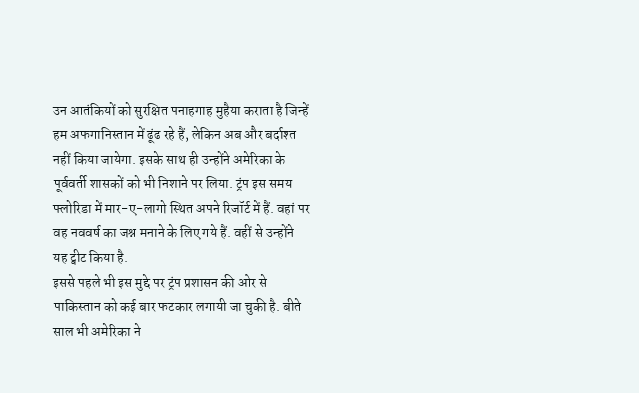उन आतंकियों को सुरक्षित पनाहगाह मुहैया कराता है जिन्हें हम अफगानिस्तान में ढूंढ रहे हैं, लेकिन अब और बर्दाश्त नहीं किया जायेगा. इसके साथ ही उन्होंने अमेरिका के पूर्ववर्ती शासकों को भी निशाने पर लिया. ट्रंप इस समय फ्लोरिडा में मार-ए-लागो स्थित अपने रिजॉर्ट में हैं. वहां पर वह नववर्ष का जश्न मनाने के लिए गये हैं. वहीं से उन्होंने यह ट्वीट किया है.
इससे पहले भी इस मुद्दे पर ट्रंप प्रशासन की ओर से पाकिस्तान को कई बार फटकार लगायी जा चुकी है. बीते साल भी अमेरिका ने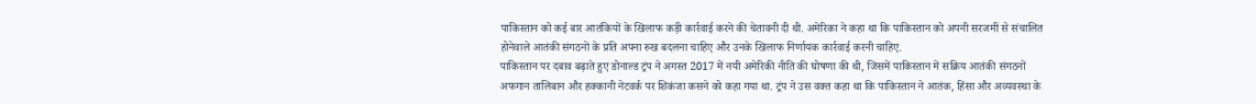पाकिस्तान को कई बार आतंकियों के खिलाफ कड़ी कार्रवाई करने की चेतावनी दी थी. अमेरिका ने कहा था कि पाकिस्तान को अपनी सरजमीं से संचालित होनेवाले आतंकी संगठनों के प्रति अपना रुख बदलना चाहिए और उनके खिलाफ निर्णायक कार्रवाई करनी चाहिए.
पाकिस्तान पर दबाव बढ़ाते हुए डोनाल्ड ट्रंप ने अगस्त 2017 में नयी अमेरिकी नीति की घोषणा की थी, जिसमें पाकिस्तान में सक्रिय आतंकी संगठनों अफगान तालिबान और हक्कानी नेटवर्क पर शिकंजा कसने को कहा गया था. ट्रंप ने उस वक्त कहा था कि पाकिस्तान ने आतंक, हिंसा और अव्यवस्था के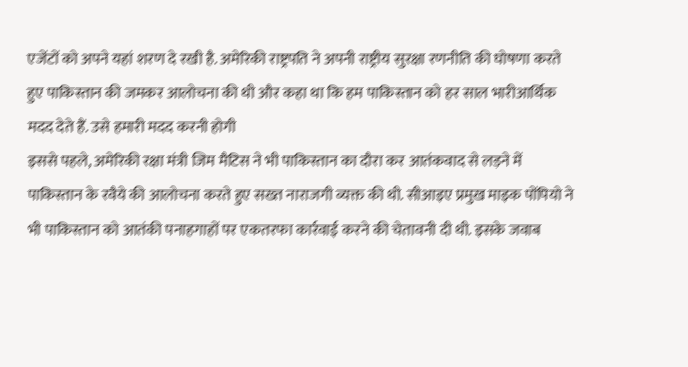एजेंटों को अपने यहां शरण दे रखी है. अमेरिकी राष्ट्रपति ने अपनी राष्ट्रीय सुरक्षा रणनीति की घोषणा करते हुए पाकिस्तान की जमकर आलोचना की थी और कहा था कि हम पाकिस्तान को हर साल भारीआर्थिक मदद देते हैं. उसे हमारी मदद करनी होगी
इससे पहले, अमेरिकी रक्षा मंत्री जिम मैटिस ने भी पाकिस्तान का दौरा कर आतंकवाद से लड़ने में पाकिस्तान के रवैये की आलोचना करते हुए सख्त नाराजगी व्यक्त की थी. सीआइए प्रमुख माइक पोंपियो ने भी पाकिस्तान को आतंकी पनाहगाहों पर एकतरफा कार्रवाई करने की चेतावनी दी थी. इसके जवाब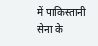में पाकिस्तानी सेना के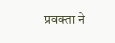प्रवक्ता ने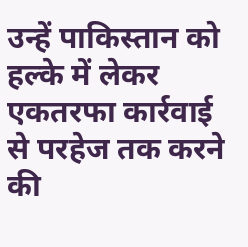उन्हें पाकिस्तान को हल्के में लेकर एकतरफा कार्रवाई से परहेज तक करने की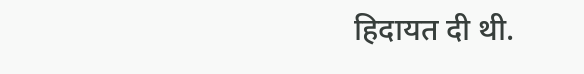हिदायत दी थी.